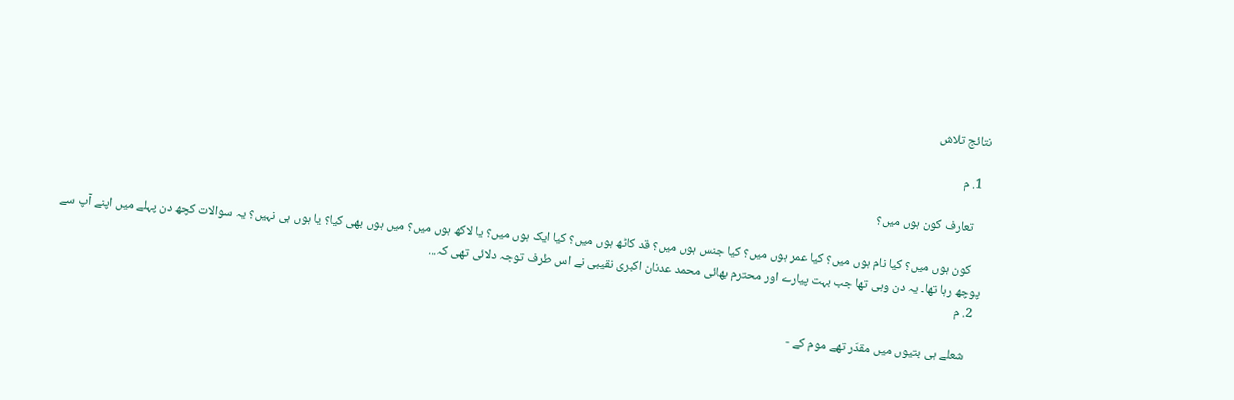نتائج تلاش

  1. م

    تعارف کون ہوں میں؟

    کون ہوں میں؟ کیا نام ہوں میں؟ کیا عمر ہوں میں؟ کیا جنس ہوں میں؟ قد کاٹھ ہوں میں؟ کیا ایک ہوں میں؟ یا لاکھ ہوں میں؟ میں ہوں بھی کیا؟ یا ہوں ہی نہیں؟ یہ سوالات کچھ دن پہلے میں اپنے آپ سے پوچھ رہا تھا۔ یہ دن وہی تھا جب بہت پیارے اور محترم بھائی محمد عدنان اکبری نقیبی نے اس طرف توجہ دلائی تھی کہ...
  2. م

    شعلے ہی بتیوں میں مقدّر تھے موم کے -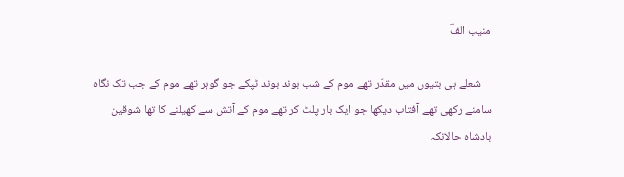منیب الفؔ

    شعلے ہی بتیوں میں مقدّر تھے موم کے شب بوند بوند ٹپکے جو گوہر تھے موم کے جب تک نگاہ سامنے رکھی تھے آفتاب دیکھا جو ایک بار پلٹ کر تھے موم کے آتش سے کھیلنے کا تھا شوقین بادشاہ حالانکہ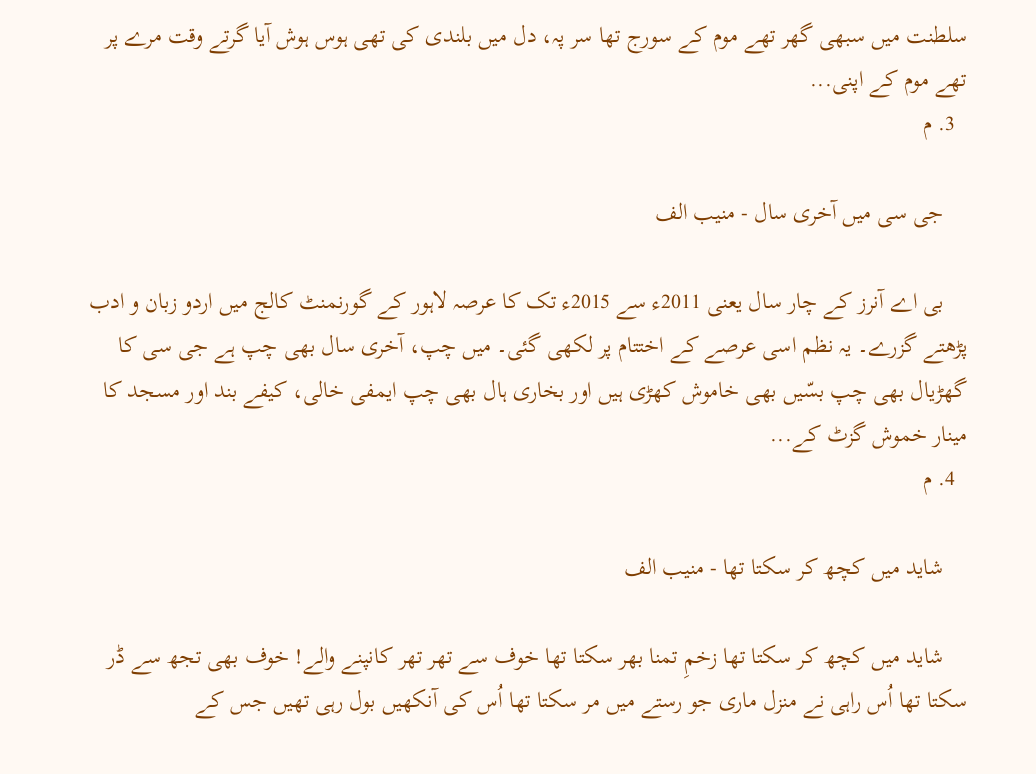سلطنت میں سبھی گھر تھے موم کے سورج تھا سر پہ، دل میں بلندی کی تھی ہوس ہوش آیا گرتے وقت مرے پر تھے موم کے اپنی...
  3. م

    جی سی میں آخری سال - منیب الف

    بی اے آنرز کے چار سال یعنی 2011ء سے 2015ء تک کا عرصہ لاہور کے گورنمنٹ کالج میں اردو زبان و ادب پڑھتے گزرے۔ یہ نظم اسی عرصے کے اختتام پر لکھی گئی۔ میں چپ، آخری سال بھی چپ ہے جی سی کا گھڑیال بھی چپ بسّیں بھی خاموش کھڑی ہیں اور بخاری ہال بھی چپ ایمفی خالی، کیفے بند اور مسجد کا مینار خموش گزٹ کے...
  4. م

    شاید میں کچھ کر سکتا تھا - منیب الف

    شاید میں کچھ کر سکتا تھا زخمِ تمنا بھر سکتا تھا خوف سے تھر تھر کانپنے والے! خوف بھی تجھ سے ڈر سکتا تھا اُس راہی نے منزل ماری جو رستے میں مر سکتا تھا اُس کی آنکھیں بول رہی تھیں جس کے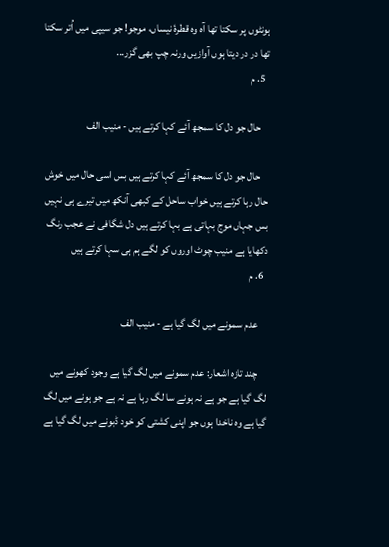ہونٹوں پر سکتا تھا آہ وہ قطرۂ نیساں، موجو! جو سیپی میں اُتر سکتا تھا در در دیتا ہوں آوازیں ورنہ چپ بھی گزر...
  5. م

    حال جو دل کا سمجھ آئے کہا کرتے ہیں - منیب الف

    حال جو دل کا سمجھ آئے کہا کرتے ہیں بس اسی حال میں خوش حال رہا کرتے ہیں خواب ساحل کے کبھی آنکھ میں تیرے ہی نہیں بس جہاں موج بہاتی ہے بہا کرتے ہیں دل شگافی نے عجب رنگ دکھایا ہے منیب چوٹ اوروں کو لگے ہم ہی سہا کرتے ہیں
  6. م

    عدم سمونے میں لگ گیا ہے - منیب الف

    چند تازہ اشعار: عدم سمونے میں لگ گیا ہے وجود کھونے میں لگ گیا ہے جو ہے نہ ہونے سا لگ رہا ہے نہ ہے جو ہونے میں لگ گیا ہے وہ ناخدا ہوں جو اپنی کشتی کو خود ڈبونے میں لگ گیا ہے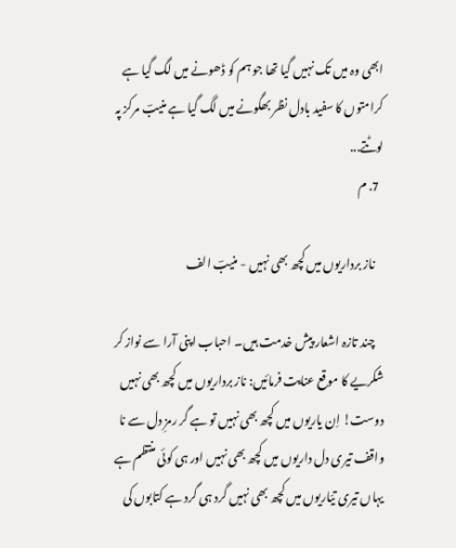ابھی وہ میں تک نہیں گیا تھا جو ہم کو ڈھونے میں لگ گیا ہے کرامتوں کا سفید بادل نظر بھگونے میں لگ گیا ہے منیبؔ مرکز پہ لوٹتے...
  7. م

    ناز برداریوں میں کچھ بھی نہیں - منیبؔ الف

    چند تازہ اشعار پیش خدمت ہیں۔ احباب اپنی آرا سے نواز کر شکریے کا موقع عنایت فرمائیں: ناز برداریوں میں کچھ بھی نہیں دوست! اِن یاریوں میں کچھ بھی نہیں تو ہے گر رمزِ دل سے نا واقف تیری دل داریوں میں کچھ بھی نہیں اور ہی کوئی منتظم ہے یہاں تیری تیّاریوں میں کچھ بھی نہیں گرد ہی گرد ہے کتابوں کی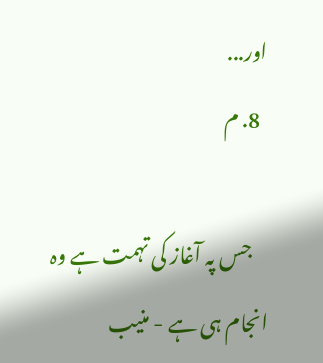اور...
  8. م

    جس پہ آغاز کی تہمت ہے وہ انجام ہی ہے - منیب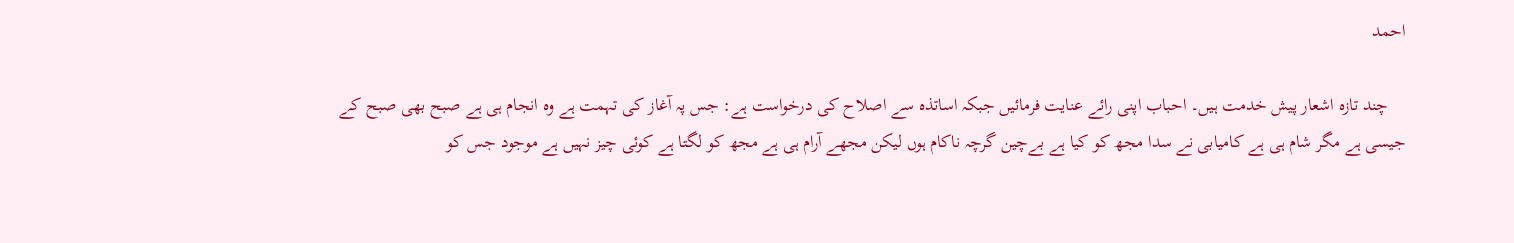احمد

    چند تازہ اشعار پیش خدمت ہیں۔ احباب اپنی رائے عنایت فرمائیں جبکہ اساتذہ سے اصلاح کی درخواست ہے: جس پہ آغاز کی تہمت ہے وہ انجام ہی ہے صبح بھی صبح کے جیسی ہے مگر شام ہی ہے کامیابی نے سدا مجھ کو کیا ہے بےچین گرچہ ناکام ہوں لیکن مجھے آرام ہی ہے مجھ کو لگتا ہے کوئی چیز نہیں ہے موجود جس کو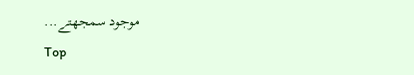موجود سمجھتے...
Top